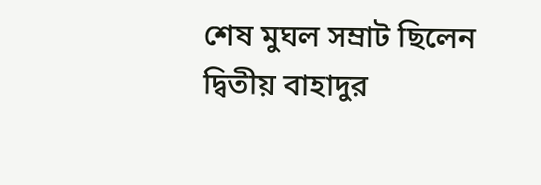শেষ মুঘল সম্রাট ছিলেন দ্বিতীয় বাহাদুর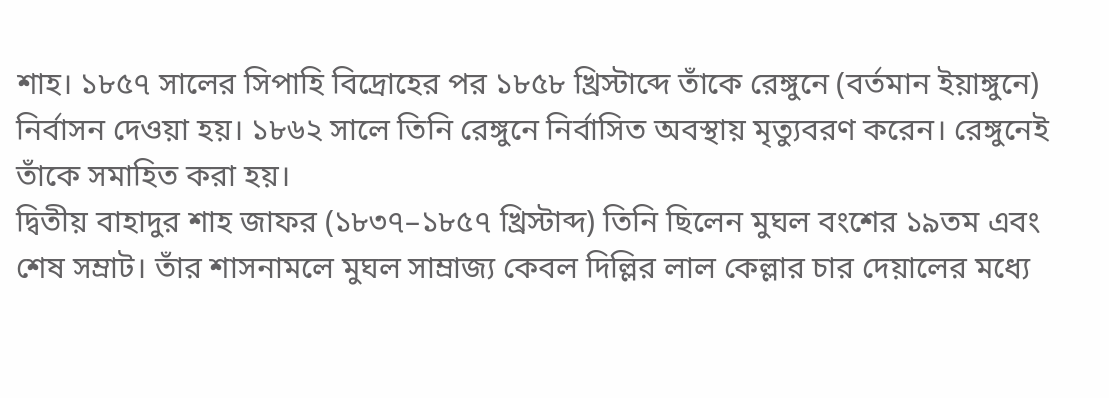শাহ। ১৮৫৭ সালের সিপাহি বিদ্রোহের পর ১৮৫৮ খ্রিস্টাব্দে তাঁকে রেঙ্গুনে (বর্তমান ইয়াঙ্গুনে) নির্বাসন দেওয়া হয়। ১৮৬২ সালে তিনি রেঙ্গুনে নির্বাসিত অবস্থায় মৃত্যুবরণ করেন। রেঙ্গুনেই তাঁকে সমাহিত করা হয়।
দ্বিতীয় বাহাদুর শাহ জাফর (১৮৩৭–১৮৫৭ খ্রিস্টাব্দ) তিনি ছিলেন মুঘল বংশের ১৯তম এবং শেষ সম্রাট। তাঁর শাসনামলে মুঘল সাম্রাজ্য কেবল দিল্লির লাল কেল্লার চার দেয়ালের মধ্যে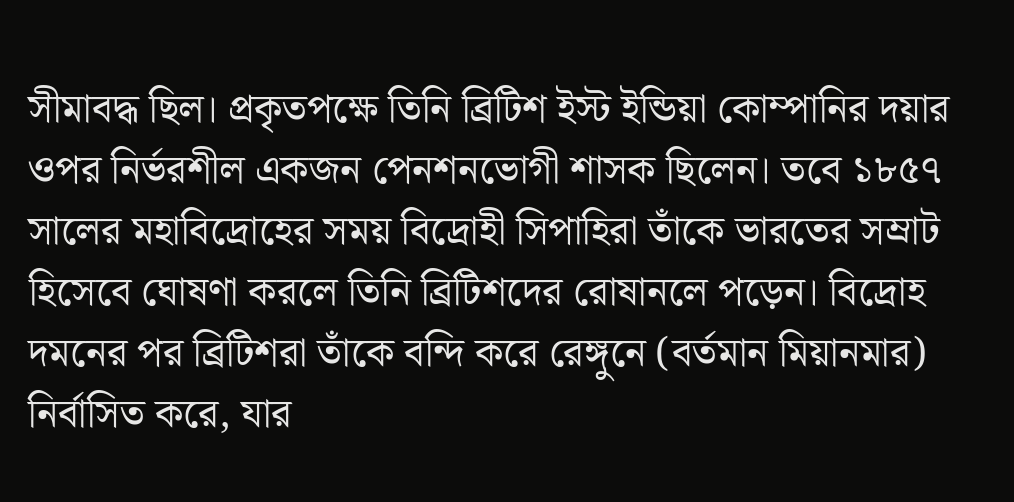সীমাবদ্ধ ছিল। প্রকৃতপক্ষে তিনি ব্রিটিশ ইস্ট ইন্ডিয়া কোম্পানির দয়ার ওপর নির্ভরশীল একজন পেনশনভোগী শাসক ছিলেন। তবে ১৮৫৭ সালের মহাবিদ্রোহের সময় বিদ্রোহী সিপাহিরা তাঁকে ভারতের সম্রাট হিসেবে ঘোষণা করলে তিনি ব্রিটিশদের রোষানলে পড়েন। বিদ্রোহ দমনের পর ব্রিটিশরা তাঁকে বন্দি করে রেঙ্গুনে (বর্তমান মিয়ানমার) নির্বাসিত করে, যার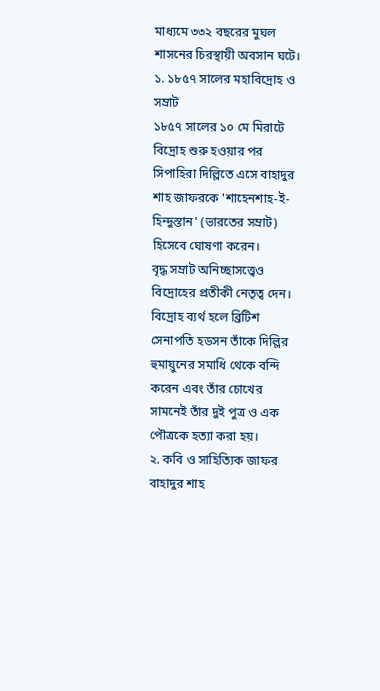মাধ্যমে ৩৩২ বছরের মুঘল শাসনের চিরস্থায়ী অবসান ঘটে।
১. ১৮৫৭ সালের মহাবিদ্রোহ ও সম্রাট
১৮৫৭ সালের ১০ মে মিরাটে বিদ্রোহ শুরু হওয়ার পর সিপাহিরা দিল্লিতে এসে বাহাদুর শাহ জাফরকে 'শাহেনশাহ-ই-হিন্দুস্তান' (ভারতের সম্রাট) হিসেবে ঘোষণা করেন।
বৃদ্ধ সম্রাট অনিচ্ছাসত্ত্বেও বিদ্রোহের প্রতীকী নেতৃত্ব দেন।
বিদ্রোহ ব্যর্থ হলে ব্রিটিশ সেনাপতি হডসন তাঁকে দিল্লির হুমায়ুনের সমাধি থেকে বন্দি করেন এবং তাঁর চোখের সামনেই তাঁর দুই পুত্র ও এক পৌত্রকে হত্যা করা হয়।
২. কবি ও সাহিত্যিক জাফর
বাহাদুর শাহ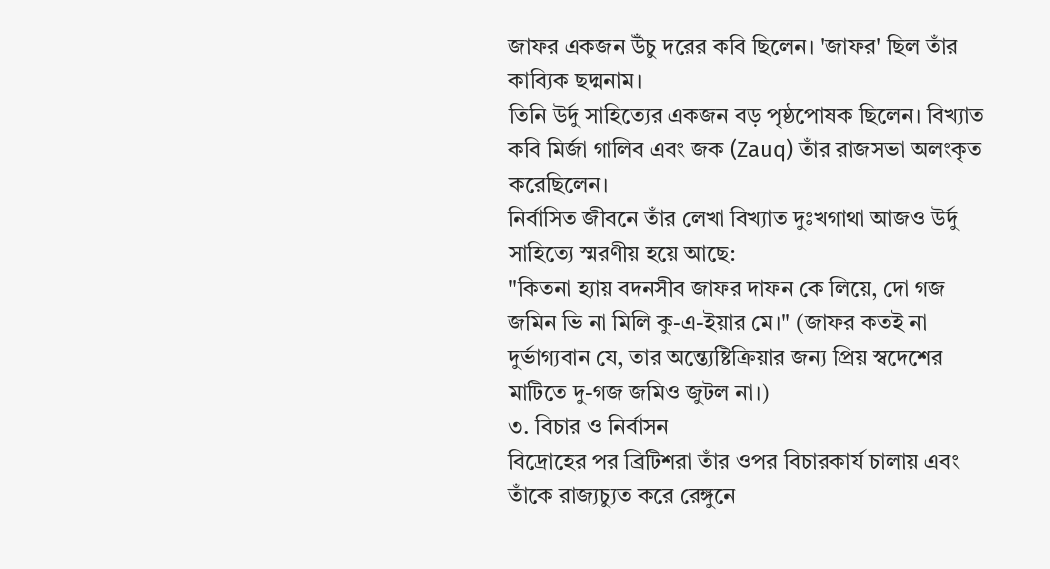জাফর একজন উঁচু দরের কবি ছিলেন। 'জাফর' ছিল তাঁর কাব্যিক ছদ্মনাম।
তিনি উর্দু সাহিত্যের একজন বড় পৃষ্ঠপোষক ছিলেন। বিখ্যাত কবি মির্জা গালিব এবং জক (Zauq) তাঁর রাজসভা অলংকৃত করেছিলেন।
নির্বাসিত জীবনে তাঁর লেখা বিখ্যাত দুঃখগাথা আজও উর্দু সাহিত্যে স্মরণীয় হয়ে আছে:
"কিতনা হ্যায় বদনসীব জাফর দাফন কে লিয়ে, দো গজ জমিন ভি না মিলি কু-এ-ইয়ার মে।" (জাফর কতই না দুর্ভাগ্যবান যে, তার অন্ত্যেষ্টিক্রিয়ার জন্য প্রিয় স্বদেশের মাটিতে দু-গজ জমিও জুটল না।)
৩. বিচার ও নির্বাসন
বিদ্রোহের পর ব্রিটিশরা তাঁর ওপর বিচারকার্য চালায় এবং তাঁকে রাজ্যচ্যুত করে রেঙ্গুনে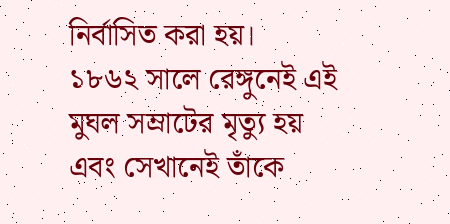নির্বাসিত করা হয়।
১৮৬২ সালে রেঙ্গুনেই এই মুঘল সম্রাটের মৃত্যু হয় এবং সেখানেই তাঁকে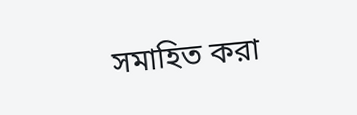সমাহিত করা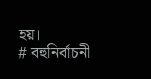হয়।
# বহুনির্বাচনী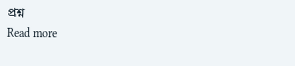প্রশ্ন
Read more